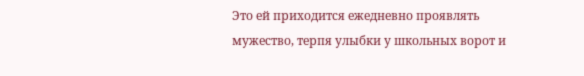Это ей приходится ежедневно проявлять мужество, терпя улыбки у школьных ворот и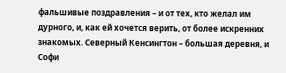фальшивые поздравления – и от тех, кто желал им дурного, и, как ей хочется верить, от более искренних знакомых. Северный Кенсингтон – большая деревня, и Софи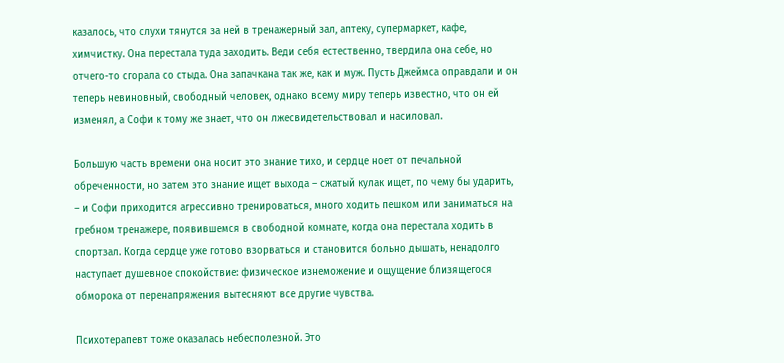казалось, что слухи тянутся за ней в тренажерный зал, аптеку, супермаркет, кафе, химчистку. Она перестала туда заходить. Веди себя естественно, твердила она себе, но отчего-то сгорала со стыда. Она запачкана так же, как и муж. Пусть Джеймса оправдали и он теперь невиновный, свободный человек, однако всему миру теперь известно, что он ей изменял, а Софи к тому же знает, что он лжесвидетельствовал и насиловал.

Большую часть времени она носит это знание тихо, и сердце ноет от печальной обреченности, но затем это знание ищет выхода – сжатый кулак ищет, по чему бы ударить, – и Софи приходится агрессивно тренироваться, много ходить пешком или заниматься на гребном тренажере, появившемся в свободной комнате, когда она перестала ходить в спортзал. Когда сердце уже готово взорваться и становится больно дышать, ненадолго наступает душевное спокойствие: физическое изнеможение и ощущение близящегося обморока от перенапряжения вытесняют все другие чувства.

Психотерапевт тоже оказалась небесполезной. Это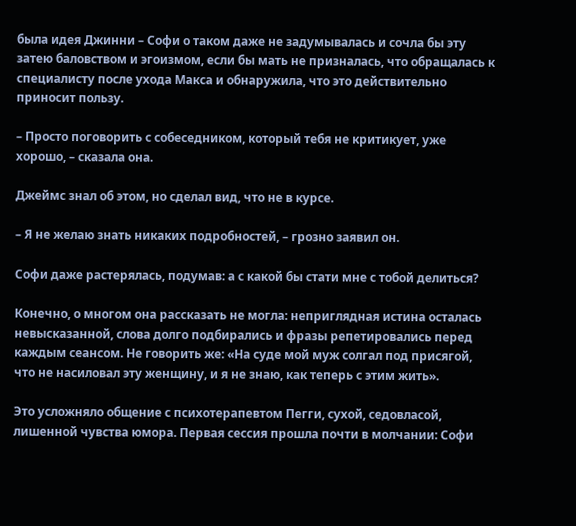была идея Джинни – Софи о таком даже не задумывалась и сочла бы эту затею баловством и эгоизмом, если бы мать не призналась, что обращалась к специалисту после ухода Макса и обнаружила, что это действительно приносит пользу.

– Просто поговорить с собеседником, который тебя не критикует, уже хорошо, – сказала она.

Джеймс знал об этом, но сделал вид, что не в курсе.

– Я не желаю знать никаких подробностей, – грозно заявил он.

Софи даже растерялась, подумав: а с какой бы стати мне с тобой делиться?

Конечно, о многом она рассказать не могла: неприглядная истина осталась невысказанной, слова долго подбирались и фразы репетировались перед каждым сеансом. Не говорить же: «На суде мой муж солгал под присягой, что не насиловал эту женщину, и я не знаю, как теперь с этим жить».

Это усложняло общение с психотерапевтом Пегги, сухой, седовласой, лишенной чувства юмора. Первая сессия прошла почти в молчании: Софи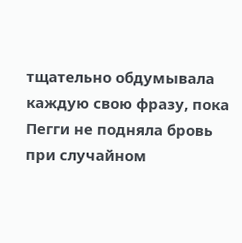тщательно обдумывала каждую свою фразу, пока Пегги не подняла бровь при случайном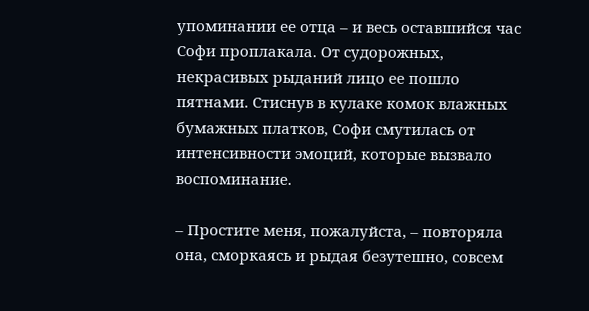упоминании ее отца – и весь оставшийся час Софи проплакала. От судорожных, некрасивых рыданий лицо ее пошло пятнами. Стиснув в кулаке комок влажных бумажных платков, Софи смутилась от интенсивности эмоций, которые вызвало воспоминание.

– Простите меня, пожалуйста, – повторяла она, сморкаясь и рыдая безутешно, совсем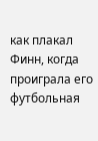как плакал Финн, когда проиграла его футбольная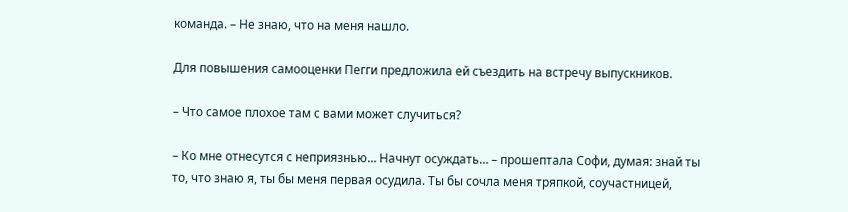команда. – Не знаю, что на меня нашло.

Для повышения самооценки Пегги предложила ей съездить на встречу выпускников.

– Что самое плохое там с вами может случиться?

– Ко мне отнесутся с неприязнью… Начнут осуждать… – прошептала Софи, думая: знай ты то, что знаю я, ты бы меня первая осудила. Ты бы сочла меня тряпкой, соучастницей,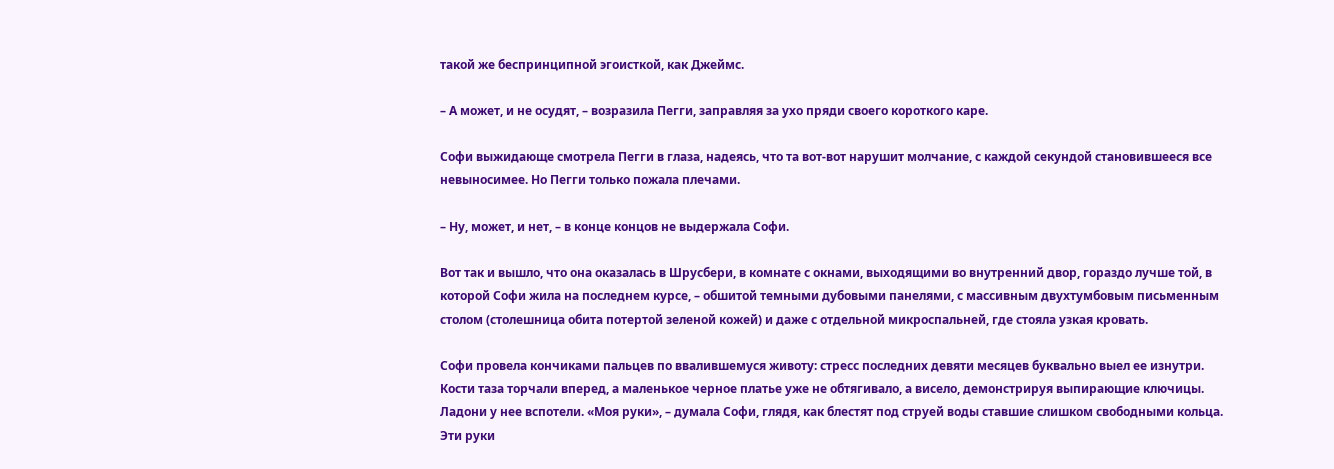такой же беспринципной эгоисткой, как Джеймс.

– А может, и не осудят, – возразила Пегги, заправляя за ухо пряди своего короткого каре.

Софи выжидающе смотрела Пегги в глаза, надеясь, что та вот-вот нарушит молчание, с каждой секундой становившееся все невыносимее. Но Пегги только пожала плечами.

– Ну, может, и нет, – в конце концов не выдержала Софи.

Вот так и вышло, что она оказалась в Шрусбери, в комнате с окнами, выходящими во внутренний двор, гораздо лучше той, в которой Софи жила на последнем курсе, – обшитой темными дубовыми панелями, с массивным двухтумбовым письменным столом (столешница обита потертой зеленой кожей) и даже с отдельной микроспальней, где стояла узкая кровать.

Софи провела кончиками пальцев по ввалившемуся животу: стресс последних девяти месяцев буквально выел ее изнутри. Кости таза торчали вперед, а маленькое черное платье уже не обтягивало, а висело, демонстрируя выпирающие ключицы. Ладони у нее вспотели. «Моя руки», – думала Софи, глядя, как блестят под струей воды ставшие слишком свободными кольца. Эти руки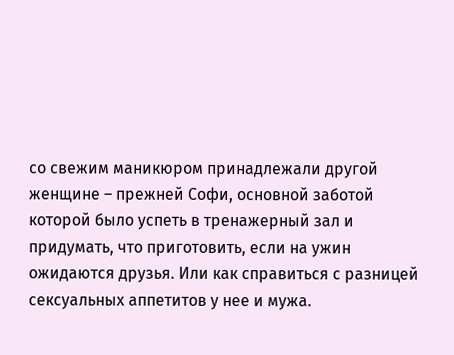со свежим маникюром принадлежали другой женщине – прежней Софи, основной заботой которой было успеть в тренажерный зал и придумать, что приготовить, если на ужин ожидаются друзья. Или как справиться с разницей сексуальных аппетитов у нее и мужа.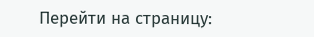Перейти на страницу: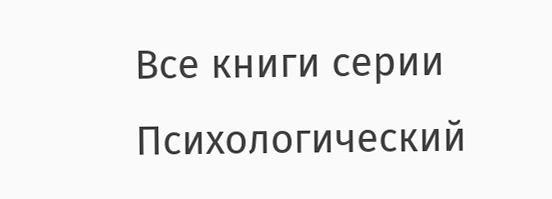Все книги серии Психологический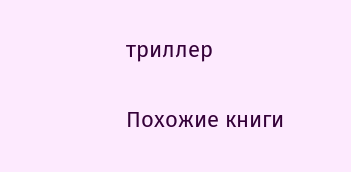триллер

Похожие книги